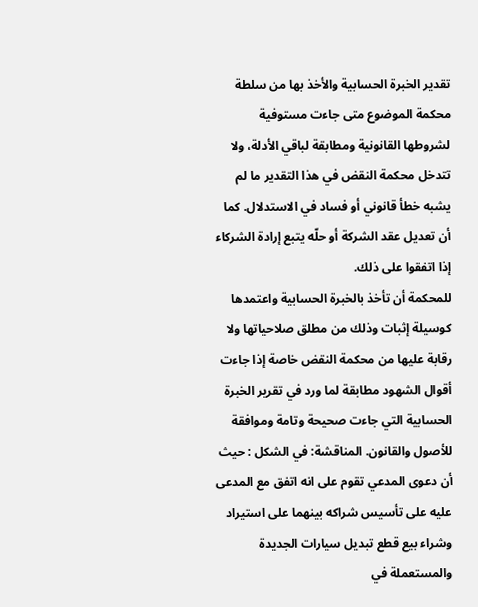تقدير الخبرة الحسابية والأخذ بها من سلطة محكمة الموضوع متى جاءت مستوفية لشروطها القانونية ومطابقة لباقي الأدلة، ولا تتدخل محكمة النقض في هذا التقدير ما لم يشبه خطأ قانوني أو فساد في الاستدلال. كما أن تعديل عقد الشركة أو حلّه يتبع إرادة الشركاء إذا اتفقوا على ذلك.
للمحكمة أن تأخذ بالخبرة الحسابية واعتمدها كوسيلة إثبات وذلك من مطلق صلاحياتها ولا رقابة عليها من محكمة النقض خاصة إذا جاءت أقوال الشهود مطابقة لما ورد في تقرير الخبرة الحسابية التي جاءت صحيحة وتامة وموافقة للأصول والقانون. المناقشة: في الشكل : حيث أن دعوى المدعي تقوم على انه اتفق مع المدعى عليه على تأسيس شراكه بينهما على استيراد وشراء بيع قطع تبديل سيارات الجديدة والمستعملة في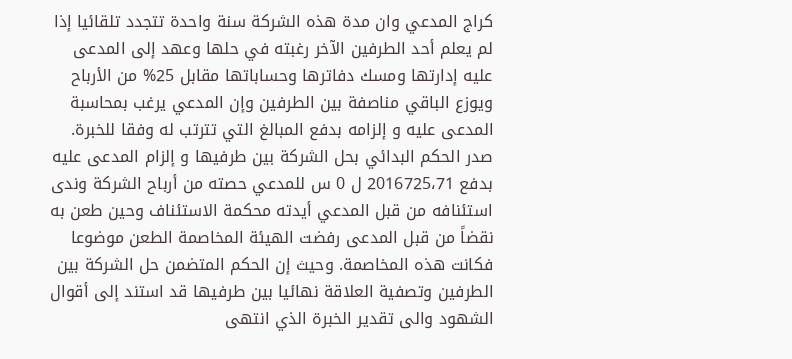كراج المدعي وان مدة هذه الشركة سنة واحدة تتجدد تلقائيا إذا لم يعلم أحد الطرفين الآخر رغبته في حلها وعهد إلى المدعى عليه إدارتها ومسك دفاترها وحساباتها مقابل 25% من الأرباح ويوزع الباقي مناصفة بين الطرفين وإن المدعي يرغب بمحاسبة المدعى عليه و إلزامه بدفع المبالغ التي تترتب له وفقا للخبرة. صدر الحكم البدائي بحل الشركة بين طرفيها و إلزام المدعى عليه بدفع 2016725،71 ل 0 س للمدعي حصته من أرباح الشركة وندى استئنافه من قبل المدعي أيدته محكمة الاستئناف وحين طعن به نقضاً من قبل المدعى رفضت الهيئة المخاصمة الطعن موضوعا فكانت هذه المخاصمة. وحيث إن الحكم المتضمن حل الشركة بين الطرفين وتصفية العلاقة نهائيا بين طرفيها قد استند إلى أقوال الشهود والى تقدير الخبرة الذي انتهى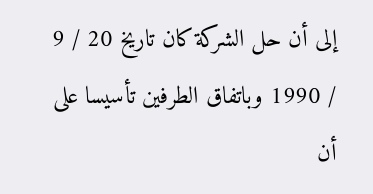إلى أن حل الشركة كان تاريخ 20 / 9 / 1990 وباتفاق الطرفين تأسيسا على أن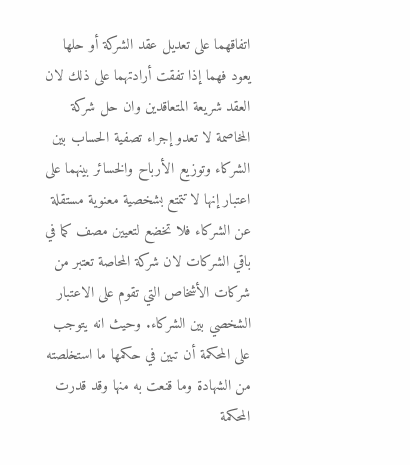اتفاقهما على تعديل عقد الشركة أو حلها يعود فهما إذا تفقت أرادتهما على ذلك لان العقد شريعة المتعاقدين وان حل شركة المخاصمة لا تعدو إجراء تصفية الحساب بين الشركاء وتوزيع الأرباح والخسائر بينهما على اعتبار إنها لا تتمتع بشخصية معنوية مستقلة عن الشركاء فلا تخضع لتعيين مصف كما في باقي الشركات لان شركة المحاصة تعتبر من شركات الأشخاص التي تقوم على الاعتبار الشخصي بين الشركاء. وحيث انه يتوجب على المحكمة أن تبين في حكمها ما استخلصته من الشهادة وما قنعت به منها وقد قدرت المحكمة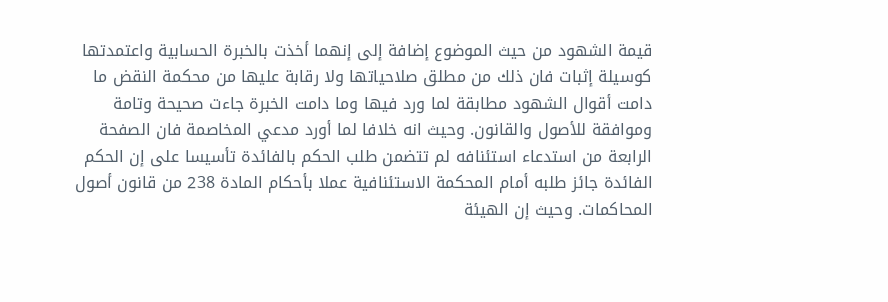قيمة الشهود من حيث الموضوع إضافة إلى إنهما أخذت بالخبرة الحسابية واعتمدتها كوسيلة إثبات فان ذلك من مطلق صلاحياتها ولا رقابة عليها من محكمة النقض ما دامت أقوال الشهود مطابقة لما ورد فيها وما دامت الخبرة جاءت صحيحة وتامة وموافقة للأصول والقانون. وحيث انه خلافا لما أورد مدعي المخاصمة فان الصفحة الرابعة من استدعاء استئنافه لم تتضمن طلب الحكم بالفائدة تأسيسا على إن الحكم الفائدة جائز طلبه أمام المحكمة الاستئنافية عملا بأحكام المادة 238 من قانون أصول المحاكمات. وحيث إن الهيئة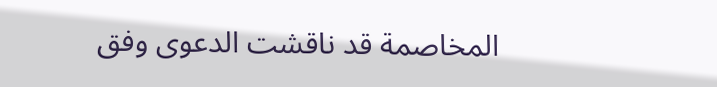المخاصمة قد ناقشت الدعوى وفق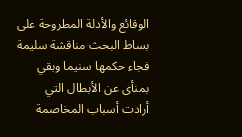الوقائع والأدلة المطروحة على بساط البحث مناقشة سليمة فجاء حكمها سنيما وبقي بمنأى عن الأبطال التي أرادت أسباب المخاصمة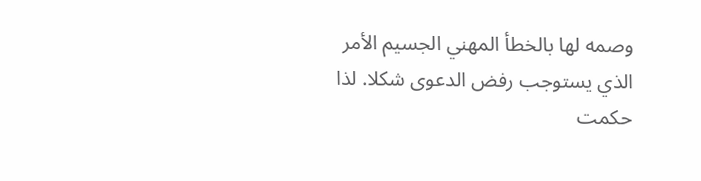وصمه لها بالخطأ المهني الجسيم الأمر الذي يستوجب رفض الدعوى شكلا. لذا حكمت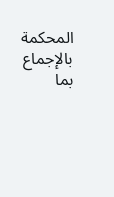المحكمة بالإجماع بما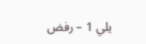يلي 1 – رفض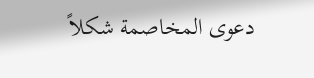دعوى المخاصمة شكلاً